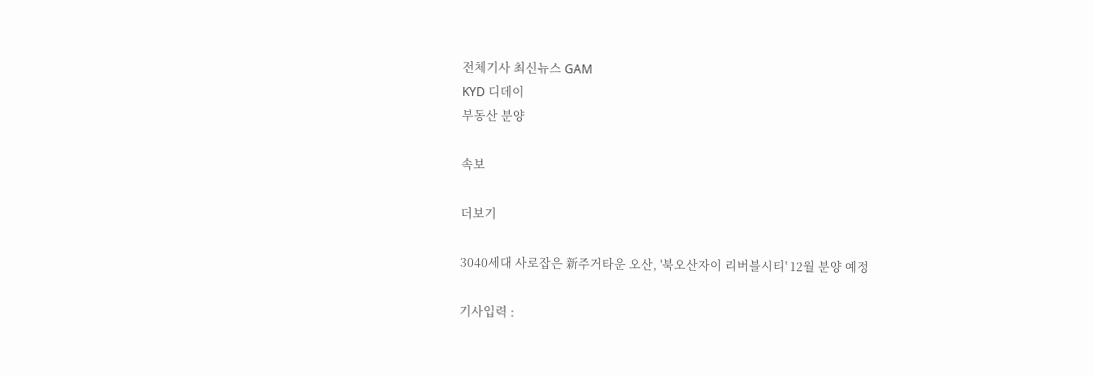전체기사 최신뉴스 GAM
KYD 디데이
부동산 분양

속보

더보기

3040세대 사로잡은 新주거타운 오산, '북오산자이 리버블시티' 12월 분양 예정

기사입력 :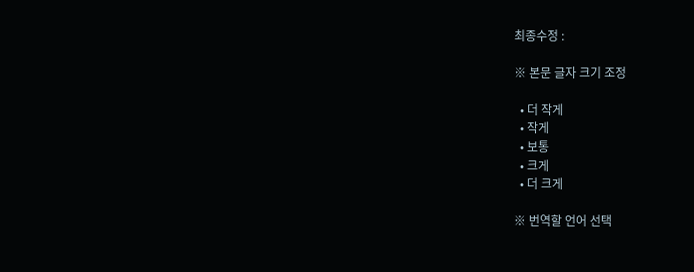최종수정 :

※ 본문 글자 크기 조정

  • 더 작게
  • 작게
  • 보통
  • 크게
  • 더 크게

※ 번역할 언어 선택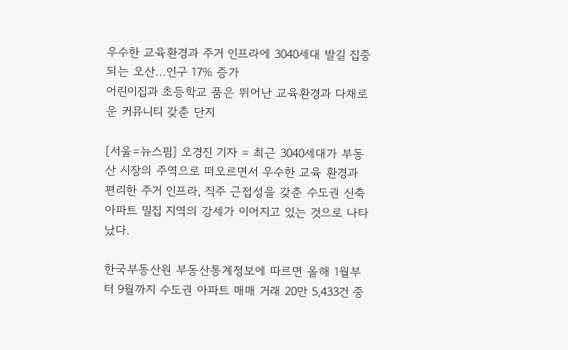우수한 교육환경과 주거 인프라에 3040세대 발길 집중되는 오산…인구 17% 증가
어린이집과 초등학교 품은 뛰어난 교육환경과 다채로운 커뮤니티 갖춘 단지

[서울=뉴스핌] 오경진 기자 = 최근 3040세대가 부동산 시장의 주역으로 떠오르면서 우수한 교육 환경과 편리한 주거 인프라, 직주 근접성을 갖춘 수도권 신축 아파트 밀집 지역의 강세가 이어지고 있는 것으로 나타났다.

한국부동산원 부동산통계정보에 따르면 올해 1월부터 9월까지 수도권 아파트 매매 거래 20만 5,433건 중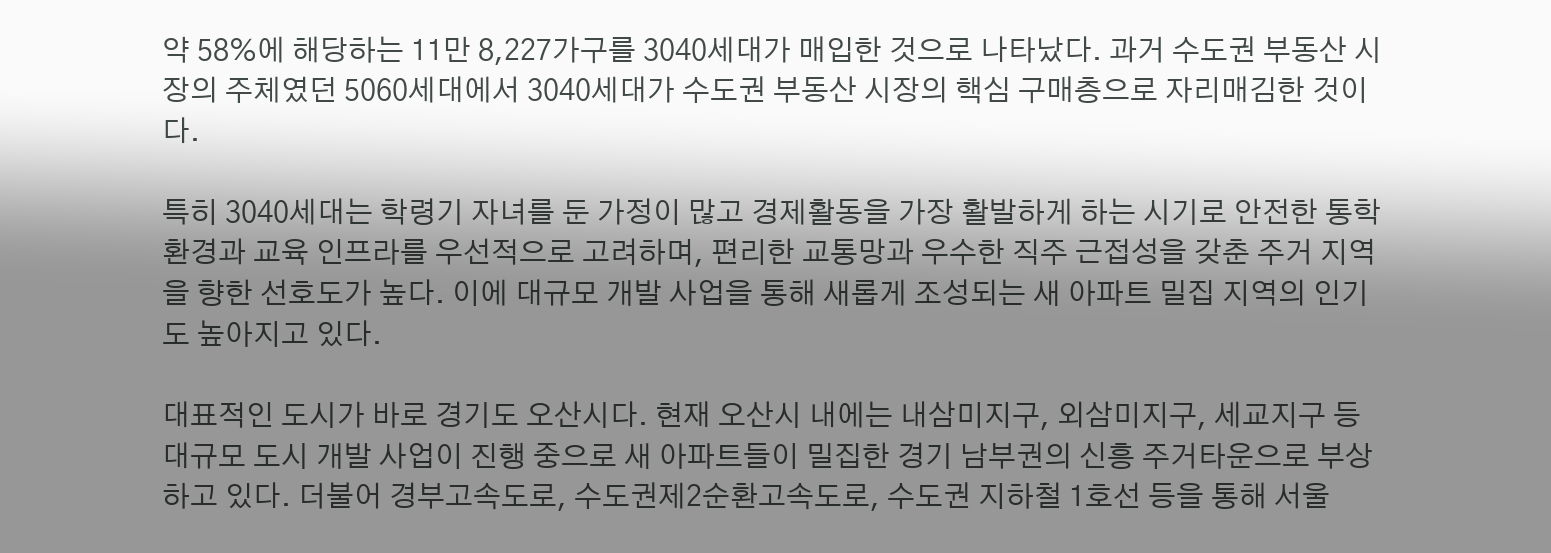약 58%에 해당하는 11만 8,227가구를 3040세대가 매입한 것으로 나타났다. 과거 수도권 부동산 시장의 주체였던 5060세대에서 3040세대가 수도권 부동산 시장의 핵심 구매층으로 자리매김한 것이다.

특히 3040세대는 학령기 자녀를 둔 가정이 많고 경제활동을 가장 활발하게 하는 시기로 안전한 통학 환경과 교육 인프라를 우선적으로 고려하며, 편리한 교통망과 우수한 직주 근접성을 갖춘 주거 지역을 향한 선호도가 높다. 이에 대규모 개발 사업을 통해 새롭게 조성되는 새 아파트 밀집 지역의 인기도 높아지고 있다.

대표적인 도시가 바로 경기도 오산시다. 현재 오산시 내에는 내삼미지구, 외삼미지구, 세교지구 등 대규모 도시 개발 사업이 진행 중으로 새 아파트들이 밀집한 경기 남부권의 신흥 주거타운으로 부상하고 있다. 더불어 경부고속도로, 수도권제2순환고속도로, 수도권 지하철 1호선 등을 통해 서울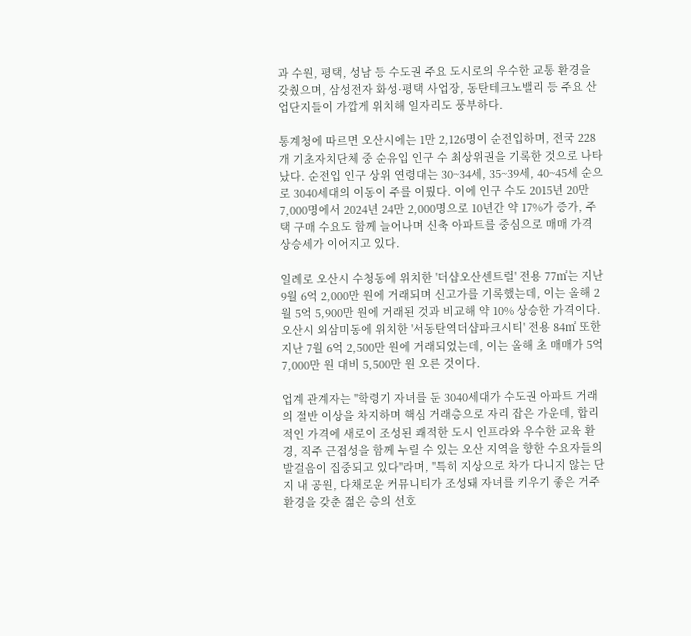과 수원, 평택, 성남 등 수도권 주요 도시로의 우수한 교통 환경을 갖췄으며, 삼성전자 화성·평택 사업장, 동탄테크노밸리 등 주요 산업단지들이 가깝게 위치해 일자리도 풍부하다.

통계청에 따르면 오산시에는 1만 2,126명이 순전입하며, 전국 228개 기초자치단체 중 순유입 인구 수 최상위권을 기록한 것으로 나타났다. 순전입 인구 상위 연령대는 30~34세, 35~39세, 40~45세 순으로 3040세대의 이동이 주를 이뤘다. 이에 인구 수도 2015년 20만 7,000명에서 2024년 24만 2,000명으로 10년간 약 17%가 증가, 주택 구매 수요도 함께 늘어나며 신축 아파트를 중심으로 매매 가격 상승세가 이어지고 있다.

일례로 오산시 수청동에 위치한 '더샵오산센트럴' 전용 77㎡는 지난 9월 6억 2,000만 원에 거래되며 신고가를 기록했는데, 이는 올해 2월 5억 5,900만 원에 거래된 것과 비교해 약 10% 상승한 가격이다. 오산시 외삼미동에 위치한 '서동탄역더샵파크시티' 전용 84㎡ 또한 지난 7월 6억 2,500만 원에 거래되었는데, 이는 올해 초 매매가 5억 7,000만 원 대비 5,500만 원 오른 것이다.

업계 관계자는 "학령기 자녀를 둔 3040세대가 수도권 아파트 거래의 절반 이상을 차지하며 핵심 거래층으로 자리 잡은 가운데, 합리적인 가격에 새로이 조성된 쾌적한 도시 인프라와 우수한 교육 환경, 직주 근접성을 함께 누릴 수 있는 오산 지역을 향한 수요자들의 발걸음이 집중되고 있다"라며, "특히 지상으로 차가 다니지 않는 단지 내 공원, 다채로운 커뮤니티가 조성돼 자녀를 키우기 좋은 거주 환경을 갖춘 젊은 층의 선호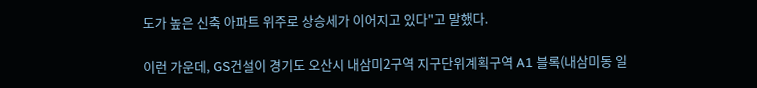도가 높은 신축 아파트 위주로 상승세가 이어지고 있다"고 말했다.

이런 가운데, GS건설이 경기도 오산시 내삼미2구역 지구단위계획구역 A1 블록(내삼미동 일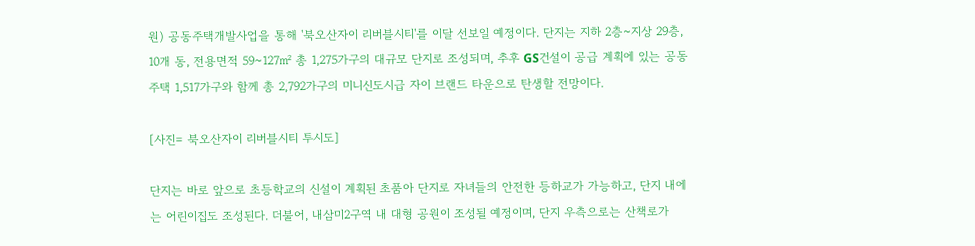원) 공동주택개발사업을 통해 '북오산자이 리버블시티'를 이달 선보일 예정이다. 단지는 지하 2층~지상 29층, 10개 동, 전용면적 59~127㎡ 총 1,275가구의 대규모 단지로 조성되며, 추후 GS건설이 공급 계획에 있는 공동주택 1,517가구와 함께 총 2,792가구의 미니신도시급 자이 브랜드 타운으로 탄생할 전망이다.

[사진= 북오산자이 리버블시티 투시도]

단지는 바로 앞으로 초등학교의 신설이 계획된 초품아 단지로 자녀들의 안전한 등하교가 가능하고, 단지 내에는 어린이집도 조성된다. 더불어, 내삼미2구역 내 대형 공원이 조성될 예정이며, 단지 우측으로는 산책로가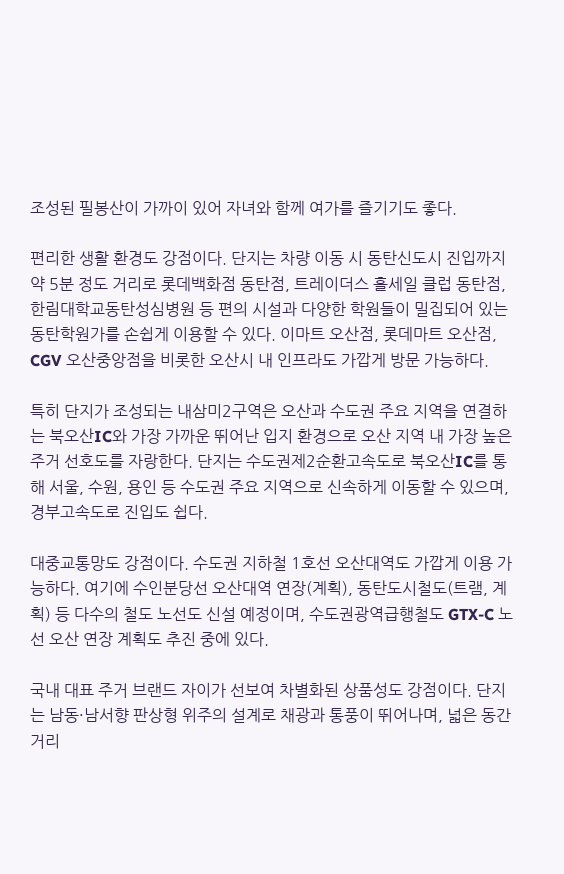조성된 필봉산이 가까이 있어 자녀와 함께 여가를 즐기기도 좋다.

편리한 생활 환경도 강점이다. 단지는 차량 이동 시 동탄신도시 진입까지 약 5분 정도 거리로 롯데백화점 동탄점, 트레이더스 홀세일 클럽 동탄점, 한림대학교동탄성심병원 등 편의 시설과 다양한 학원들이 밀집되어 있는 동탄학원가를 손쉽게 이용할 수 있다. 이마트 오산점, 롯데마트 오산점, CGV 오산중앙점을 비롯한 오산시 내 인프라도 가깝게 방문 가능하다.

특히 단지가 조성되는 내삼미2구역은 오산과 수도권 주요 지역을 연결하는 북오산IC와 가장 가까운 뛰어난 입지 환경으로 오산 지역 내 가장 높은 주거 선호도를 자랑한다. 단지는 수도권제2순환고속도로 북오산IC를 통해 서울, 수원, 용인 등 수도권 주요 지역으로 신속하게 이동할 수 있으며, 경부고속도로 진입도 쉽다.

대중교통망도 강점이다. 수도권 지하철 1호선 오산대역도 가깝게 이용 가능하다. 여기에 수인분당선 오산대역 연장(계획), 동탄도시철도(트램, 계획) 등 다수의 철도 노선도 신설 예정이며, 수도권광역급행철도 GTX-C 노선 오산 연장 계획도 추진 중에 있다.

국내 대표 주거 브랜드 자이가 선보여 차별화된 상품성도 강점이다. 단지는 남동·남서향 판상형 위주의 설계로 채광과 통풍이 뛰어나며, 넓은 동간 거리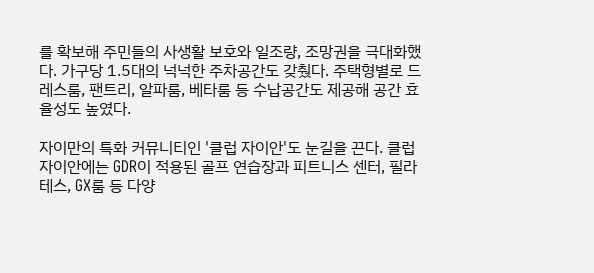를 확보해 주민들의 사생활 보호와 일조량, 조망권을 극대화했다. 가구당 1.5대의 넉넉한 주차공간도 갖췄다. 주택형별로 드레스룸, 팬트리, 알파룸, 베타룸 등 수납공간도 제공해 공간 효율성도 높였다.

자이만의 특화 커뮤니티인 '클럽 자이안'도 눈길을 끈다. 클럽 자이안에는 GDR이 적용된 골프 연습장과 피트니스 센터, 필라테스, GX룸 등 다양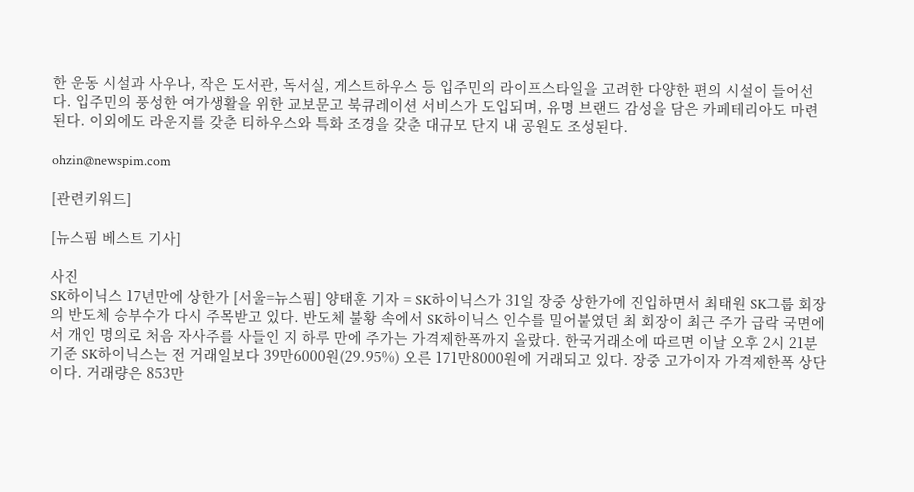한 운동 시설과 사우나, 작은 도서관, 독서실, 게스트하우스 등 입주민의 라이프스타일을 고려한 다양한 편의 시설이 들어선다. 입주민의 풍성한 여가생활을 위한 교보문고 북큐레이션 서비스가 도입되며, 유명 브랜드 감성을 담은 카페테리아도 마련된다. 이외에도 라운지를 갖춘 티하우스와 특화 조경을 갖춘 대규모 단지 내 공원도 조성된다.

ohzin@newspim.com

[관련키워드]

[뉴스핌 베스트 기사]

사진
SK하이닉스 17년만에 상한가 [서울=뉴스핌] 양태훈 기자 = SK하이닉스가 31일 장중 상한가에 진입하면서 최태원 SK그룹 회장의 반도체 승부수가 다시 주목받고 있다. 반도체 불황 속에서 SK하이닉스 인수를 밀어붙였던 최 회장이 최근 주가 급락 국면에서 개인 명의로 처음 자사주를 사들인 지 하루 만에 주가는 가격제한폭까지 올랐다. 한국거래소에 따르면 이날 오후 2시 21분 기준 SK하이닉스는 전 거래일보다 39만6000원(29.95%) 오른 171만8000원에 거래되고 있다. 장중 고가이자 가격제한폭 상단이다. 거래량은 853만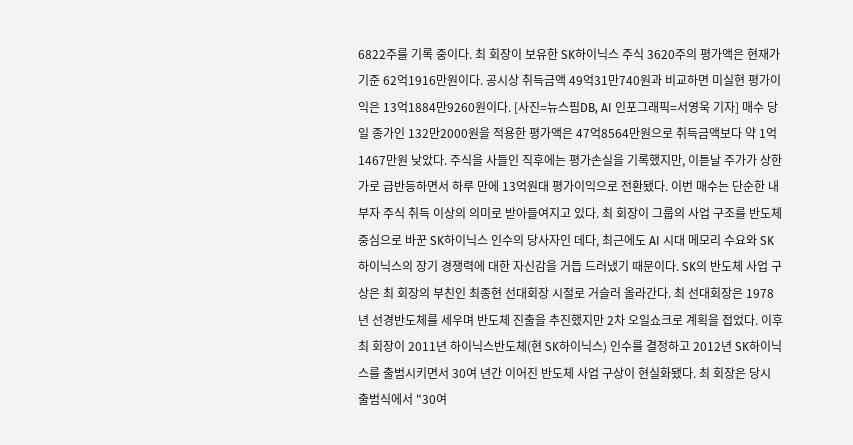6822주를 기록 중이다. 최 회장이 보유한 SK하이닉스 주식 3620주의 평가액은 현재가 기준 62억1916만원이다. 공시상 취득금액 49억31만740원과 비교하면 미실현 평가이익은 13억1884만9260원이다. [사진=뉴스핌DB, AI 인포그래픽=서영욱 기자] 매수 당일 종가인 132만2000원을 적용한 평가액은 47억8564만원으로 취득금액보다 약 1억1467만원 낮았다. 주식을 사들인 직후에는 평가손실을 기록했지만, 이튿날 주가가 상한가로 급반등하면서 하루 만에 13억원대 평가이익으로 전환됐다. 이번 매수는 단순한 내부자 주식 취득 이상의 의미로 받아들여지고 있다. 최 회장이 그룹의 사업 구조를 반도체 중심으로 바꾼 SK하이닉스 인수의 당사자인 데다, 최근에도 AI 시대 메모리 수요와 SK하이닉스의 장기 경쟁력에 대한 자신감을 거듭 드러냈기 때문이다. SK의 반도체 사업 구상은 최 회장의 부친인 최종현 선대회장 시절로 거슬러 올라간다. 최 선대회장은 1978년 선경반도체를 세우며 반도체 진출을 추진했지만 2차 오일쇼크로 계획을 접었다. 이후 최 회장이 2011년 하이닉스반도체(현 SK하이닉스) 인수를 결정하고 2012년 SK하이닉스를 출범시키면서 30여 년간 이어진 반도체 사업 구상이 현실화됐다. 최 회장은 당시 출범식에서 "30여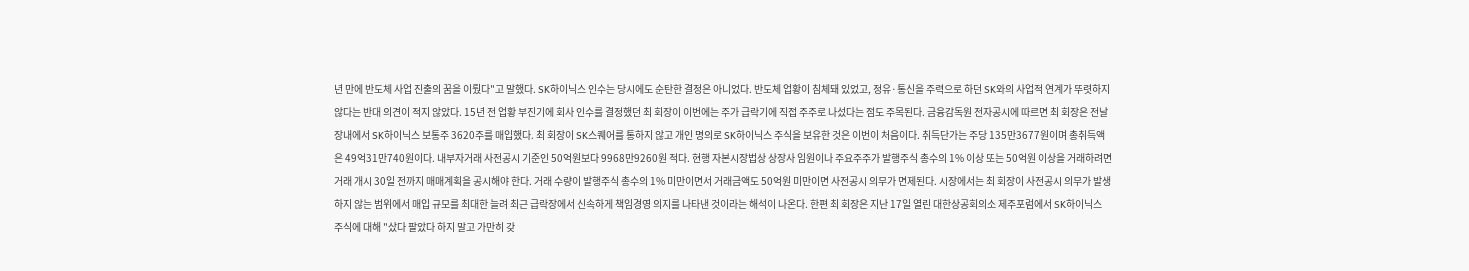년 만에 반도체 사업 진출의 꿈을 이뤘다"고 말했다. SK하이닉스 인수는 당시에도 순탄한 결정은 아니었다. 반도체 업황이 침체돼 있었고, 정유·통신을 주력으로 하던 SK와의 사업적 연계가 뚜렷하지 않다는 반대 의견이 적지 않았다. 15년 전 업황 부진기에 회사 인수를 결정했던 최 회장이 이번에는 주가 급락기에 직접 주주로 나섰다는 점도 주목된다. 금융감독원 전자공시에 따르면 최 회장은 전날 장내에서 SK하이닉스 보통주 3620주를 매입했다. 최 회장이 SK스퀘어를 통하지 않고 개인 명의로 SK하이닉스 주식을 보유한 것은 이번이 처음이다. 취득단가는 주당 135만3677원이며 총취득액은 49억31만740원이다. 내부자거래 사전공시 기준인 50억원보다 9968만9260원 적다. 현행 자본시장법상 상장사 임원이나 주요주주가 발행주식 총수의 1% 이상 또는 50억원 이상을 거래하려면 거래 개시 30일 전까지 매매계획을 공시해야 한다. 거래 수량이 발행주식 총수의 1% 미만이면서 거래금액도 50억원 미만이면 사전공시 의무가 면제된다. 시장에서는 최 회장이 사전공시 의무가 발생하지 않는 범위에서 매입 규모를 최대한 늘려 최근 급락장에서 신속하게 책임경영 의지를 나타낸 것이라는 해석이 나온다. 한편 최 회장은 지난 17일 열린 대한상공회의소 제주포럼에서 SK하이닉스 주식에 대해 "샀다 팔았다 하지 말고 가만히 갖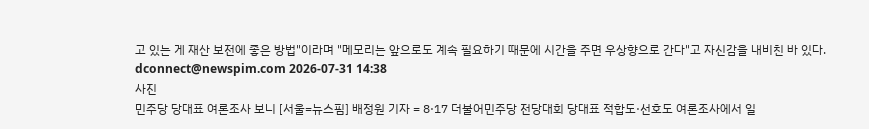고 있는 게 재산 보전에 좋은 방법"이라며 "메모리는 앞으로도 계속 필요하기 때문에 시간을 주면 우상향으로 간다"고 자신감을 내비친 바 있다. dconnect@newspim.com 2026-07-31 14:38
사진
민주당 당대표 여론조사 보니 [서울=뉴스핌] 배정원 기자 = 8·17 더불어민주당 전당대회 당대표 적합도·선호도 여론조사에서 일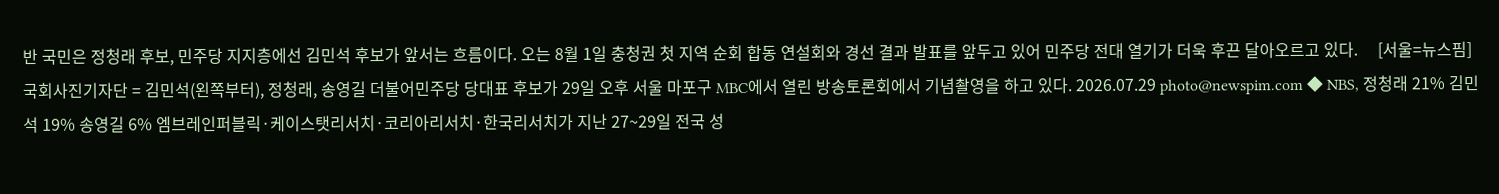반 국민은 정청래 후보, 민주당 지지층에선 김민석 후보가 앞서는 흐름이다. 오는 8월 1일 충청권 첫 지역 순회 합동 연설회와 경선 결과 발표를 앞두고 있어 민주당 전대 열기가 더욱 후끈 달아오르고 있다.     [서울=뉴스핌] 국회사진기자단 = 김민석(왼쪽부터), 정청래, 송영길 더불어민주당 당대표 후보가 29일 오후 서울 마포구 MBC에서 열린 방송토론회에서 기념촬영을 하고 있다. 2026.07.29 photo@newspim.com ◆ NBS, 정청래 21% 김민석 19% 송영길 6% 엠브레인퍼블릭·케이스탯리서치·코리아리서치·한국리서치가 지난 27~29일 전국 성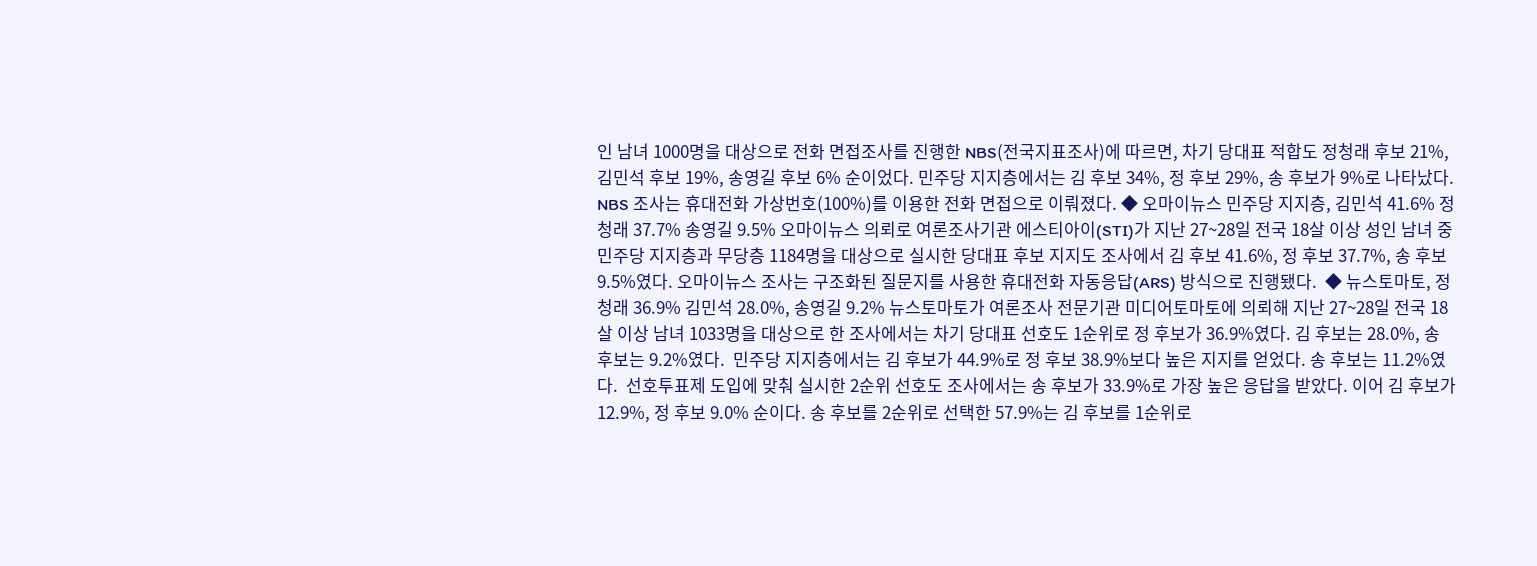인 남녀 1000명을 대상으로 전화 면접조사를 진행한 NBS(전국지표조사)에 따르면, 차기 당대표 적합도 정청래 후보 21%, 김민석 후보 19%, 송영길 후보 6% 순이었다. 민주당 지지층에서는 김 후보 34%, 정 후보 29%, 송 후보가 9%로 나타났다. NBS 조사는 휴대전화 가상번호(100%)를 이용한 전화 면접으로 이뤄졌다. ◆ 오마이뉴스 민주당 지지층, 김민석 41.6% 정청래 37.7% 송영길 9.5% 오마이뉴스 의뢰로 여론조사기관 에스티아이(STI)가 지난 27~28일 전국 18살 이상 성인 남녀 중 민주당 지지층과 무당층 1184명을 대상으로 실시한 당대표 후보 지지도 조사에서 김 후보 41.6%, 정 후보 37.7%, 송 후보 9.5%였다. 오마이뉴스 조사는 구조화된 질문지를 사용한 휴대전화 자동응답(ARS) 방식으로 진행됐다.  ◆ 뉴스토마토, 정청래 36.9% 김민석 28.0%, 송영길 9.2% 뉴스토마토가 여론조사 전문기관 미디어토마토에 의뢰해 지난 27~28일 전국 18살 이상 남녀 1033명을 대상으로 한 조사에서는 차기 당대표 선호도 1순위로 정 후보가 36.9%였다. 김 후보는 28.0%, 송 후보는 9.2%였다.  민주당 지지층에서는 김 후보가 44.9%로 정 후보 38.9%보다 높은 지지를 얻었다. 송 후보는 11.2%였다.  선호투표제 도입에 맞춰 실시한 2순위 선호도 조사에서는 송 후보가 33.9%로 가장 높은 응답을 받았다. 이어 김 후보가 12.9%, 정 후보 9.0% 순이다. 송 후보를 2순위로 선택한 57.9%는 김 후보를 1순위로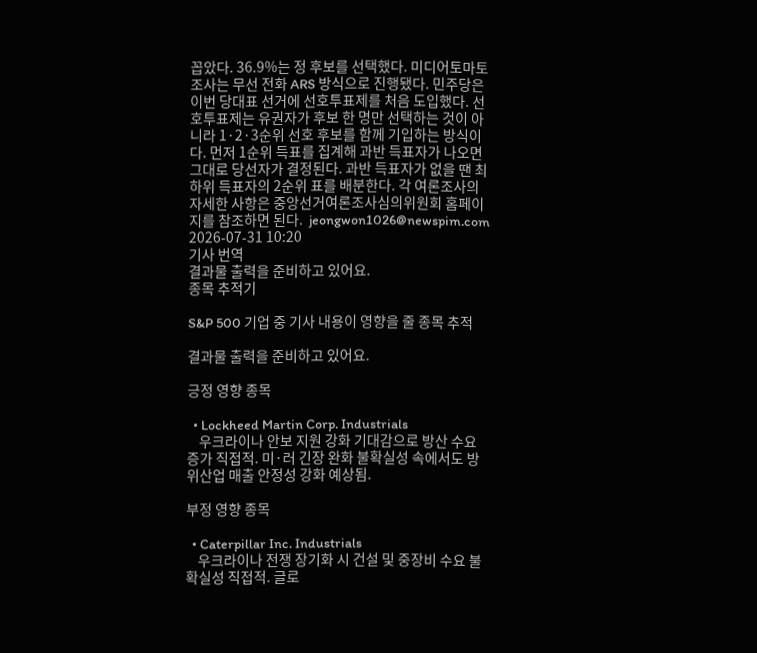꼽았다. 36.9%는 정 후보를 선택했다. 미디어토마토 조사는 무선 전화 ARS 방식으로 진행됐다. 민주당은 이번 당대표 선거에 선호투표제를 처음 도입했다. 선호투표제는 유권자가 후보 한 명만 선택하는 것이 아니라 1·2·3순위 선호 후보를 함께 기입하는 방식이다. 먼저 1순위 득표를 집계해 과반 득표자가 나오면 그대로 당선자가 결정된다. 과반 득표자가 없을 땐 최하위 득표자의 2순위 표를 배분한다. 각 여론조사의 자세한 사항은 중앙선거여론조사심의위원회 홈페이지를 참조하면 된다.  jeongwon1026@newspim.com 2026-07-31 10:20
기사 번역
결과물 출력을 준비하고 있어요.
종목 추적기

S&P 500 기업 중 기사 내용이 영향을 줄 종목 추적

결과물 출력을 준비하고 있어요.

긍정 영향 종목

  • Lockheed Martin Corp. Industrials
    우크라이나 안보 지원 강화 기대감으로 방산 수요 증가 직접적. 미·러 긴장 완화 불확실성 속에서도 방위산업 매출 안정성 강화 예상됨.

부정 영향 종목

  • Caterpillar Inc. Industrials
    우크라이나 전쟁 장기화 시 건설 및 중장비 수요 불확실성 직접적. 글로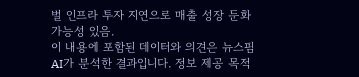벌 인프라 투자 지연으로 매출 성장 둔화 가능성 있음.
이 내용에 포함된 데이터와 의견은 뉴스핌 AI가 분석한 결과입니다. 정보 제공 목적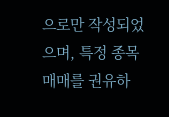으로만 작성되었으며, 특정 종목 매매를 권유하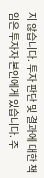지 않습니다. 투자 판단 및 결과에 대한 책임은 투자자 본인에게 있습니다. 주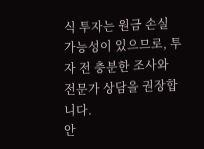식 투자는 원금 손실 가능성이 있으므로, 투자 전 충분한 조사와 전문가 상담을 권장합니다.
안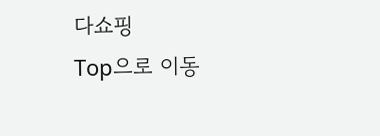다쇼핑
Top으로 이동